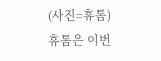(사진=휴톰)
휴톰은 이번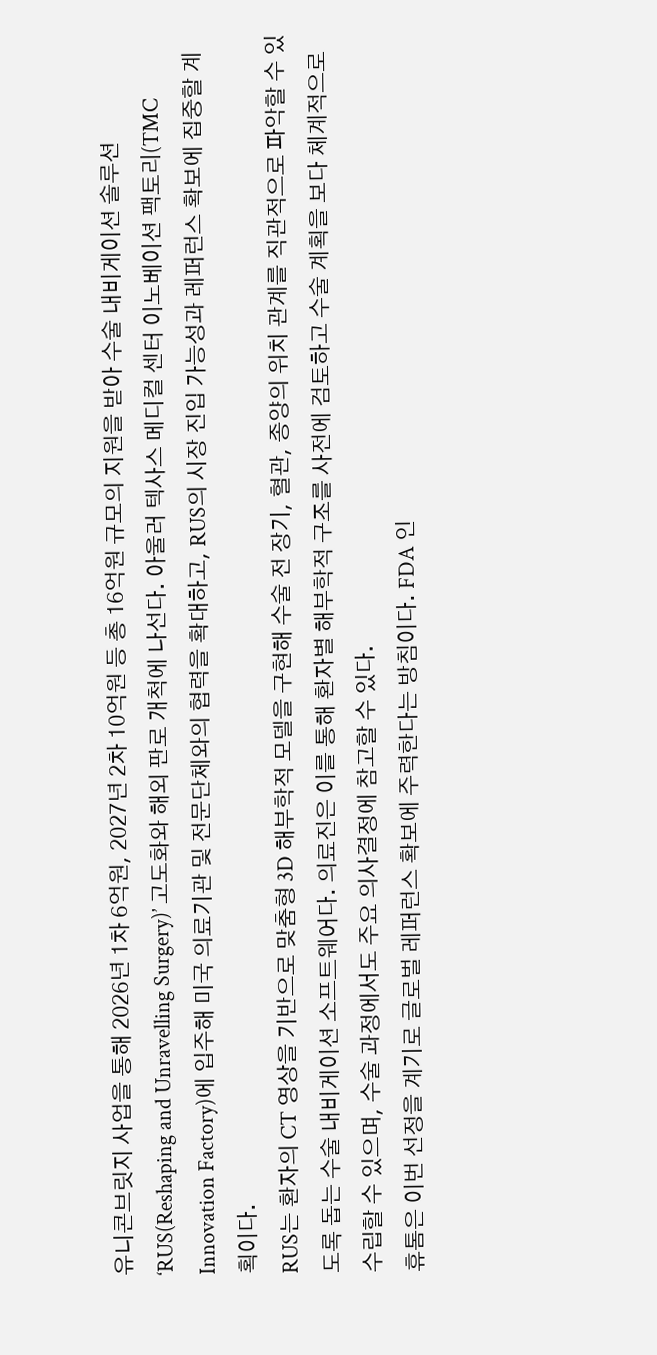유니콘브릿지 사업을 통해 2026년 1차 6억원, 2027년 2차 10억원 등 총 16억원 규모의 지원을 받아 수술 내비게이션 솔루션 ‘RUS(Reshaping and Unravelling Surgery)’ 고도화와 해외 판로 개척에 나선다. 아울러 텍사스 메디컬 센터 이노베이션 팩토리(TMC Innovation Factory)에 입주해 미국 의료기관 및 전문단체와의 협력을 확대하고, RUS의 시장 진입 가능성과 레퍼런스 확보에 집중할 계획이다.
RUS는 환자의 CT 영상을 기반으로 맞춤형 3D 해부학적 모델을 구현해 수술 전 장기, 혈관, 종양의 위치 관계를 직관적으로 파악할 수 있도록 돕는 수술 내비게이션 소프트웨어다. 의료진은 이를 통해 환자별 해부학적 구조를 사전에 검토하고 수술 계획을 보다 체계적으로 수립할 수 있으며, 수술 과정에서도 주요 의사결정에 참고할 수 있다.
휴톰은 이번 선정을 계기로 글로벌 레퍼런스 확보에 주력한다는 방침이다. FDA 인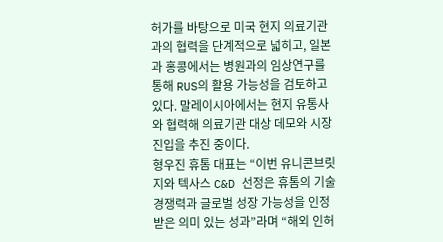허가를 바탕으로 미국 현지 의료기관과의 협력을 단계적으로 넓히고, 일본과 홍콩에서는 병원과의 임상연구를 통해 RUS의 활용 가능성을 검토하고 있다. 말레이시아에서는 현지 유통사와 협력해 의료기관 대상 데모와 시장 진입을 추진 중이다.
형우진 휴톰 대표는 “이번 유니콘브릿지와 텍사스 C&D 선정은 휴톰의 기술 경쟁력과 글로벌 성장 가능성을 인정받은 의미 있는 성과”라며 “해외 인허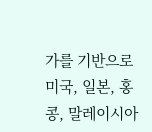가를 기반으로 미국, 일본, 홍콩, 말레이시아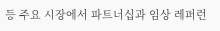등 주요 시장에서 파트너십과 임상 레퍼런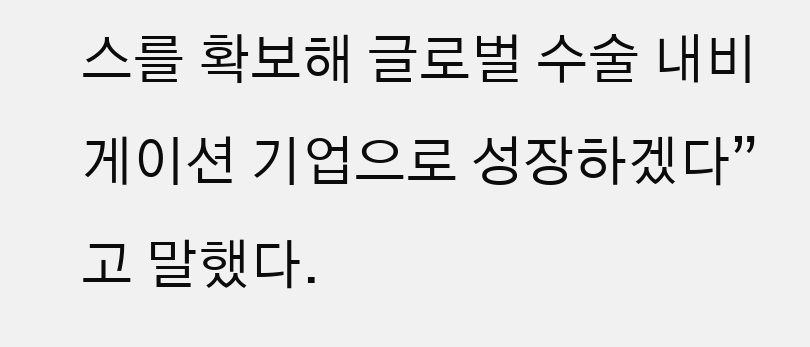스를 확보해 글로벌 수술 내비게이션 기업으로 성장하겠다”고 말했다.